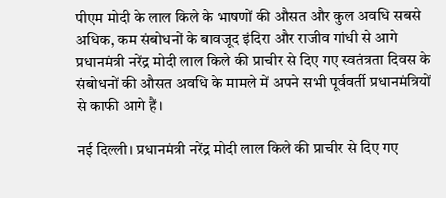पीएम मोदी के लाल किले के भाषणों की औसत और कुल अवधि सबसे अधिक, कम संबोधनों के बावजूद इंदिरा और राजीव गांधी से आगे
प्रधानमंत्री नरेंद्र मोदी लाल किले की प्राचीर से दिए गए स्वतंत्रता दिवस के संबोधनों की औसत अवधि के मामले में अपने सभी पूर्ववर्ती प्रधानमंत्रियों से काफी आगे हैं।

नई दिल्ली। प्रधानमंत्री नरेंद्र मोदी लाल किले की प्राचीर से दिए गए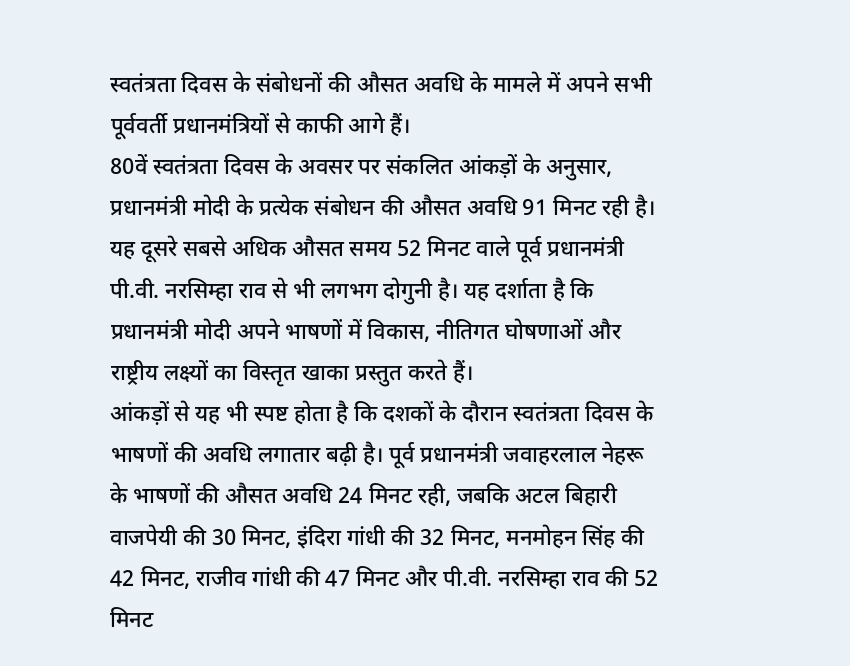स्वतंत्रता दिवस के संबोधनों की औसत अवधि के मामले में अपने सभी पूर्ववर्ती प्रधानमंत्रियों से काफी आगे हैं।
80वें स्वतंत्रता दिवस के अवसर पर संकलित आंकड़ों के अनुसार, प्रधानमंत्री मोदी के प्रत्येक संबोधन की औसत अवधि 91 मिनट रही है। यह दूसरे सबसे अधिक औसत समय 52 मिनट वाले पूर्व प्रधानमंत्री पी.वी. नरसिम्हा राव से भी लगभग दोगुनी है। यह दर्शाता है कि प्रधानमंत्री मोदी अपने भाषणों में विकास, नीतिगत घोषणाओं और राष्ट्रीय लक्ष्यों का विस्तृत खाका प्रस्तुत करते हैं।
आंकड़ों से यह भी स्पष्ट होता है कि दशकों के दौरान स्वतंत्रता दिवस के भाषणों की अवधि लगातार बढ़ी है। पूर्व प्रधानमंत्री जवाहरलाल नेहरू के भाषणों की औसत अवधि 24 मिनट रही, जबकि अटल बिहारी वाजपेयी की 30 मिनट, इंदिरा गांधी की 32 मिनट, मनमोहन सिंह की 42 मिनट, राजीव गांधी की 47 मिनट और पी.वी. नरसिम्हा राव की 52 मिनट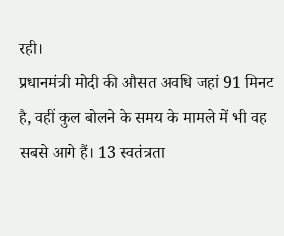रही।
प्रधानमंत्री मोदी की औसत अवधि जहां 91 मिनट है, वहीं कुल बोलने के समय के मामले में भी वह सबसे आगे हैं। 13 स्वतंत्रता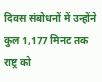दिवस संबोधनों में उन्होंने कुल 1,177 मिनट तक राष्ट्र को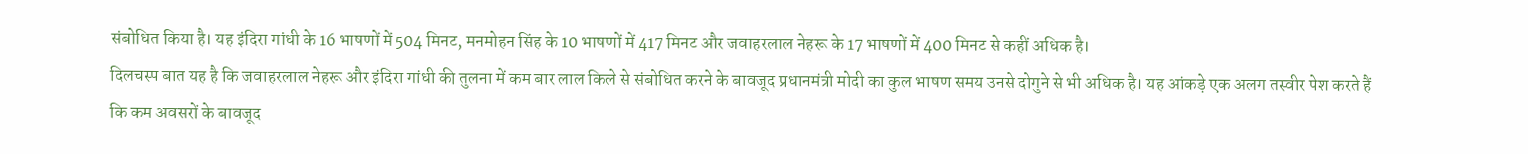संबोधित किया है। यह इंदिरा गांधी के 16 भाषणों में 504 मिनट, मनमोहन सिंह के 10 भाषणों में 417 मिनट और जवाहरलाल नेहरू के 17 भाषणों में 400 मिनट से कहीं अधिक है।
दिलचस्प बात यह है कि जवाहरलाल नेहरू और इंदिरा गांधी की तुलना में कम बार लाल किले से संबोधित करने के बावजूद प्रधानमंत्री मोदी का कुल भाषण समय उनसे दोगुने से भी अधिक है। यह आंकड़े एक अलग तस्वीर पेश करते हैं कि कम अवसरों के बावजूद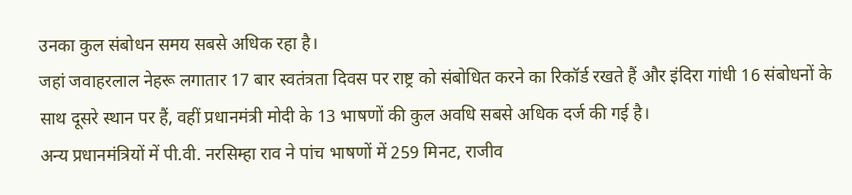उनका कुल संबोधन समय सबसे अधिक रहा है।
जहां जवाहरलाल नेहरू लगातार 17 बार स्वतंत्रता दिवस पर राष्ट्र को संबोधित करने का रिकॉर्ड रखते हैं और इंदिरा गांधी 16 संबोधनों के साथ दूसरे स्थान पर हैं, वहीं प्रधानमंत्री मोदी के 13 भाषणों की कुल अवधि सबसे अधिक दर्ज की गई है।
अन्य प्रधानमंत्रियों में पी.वी. नरसिम्हा राव ने पांच भाषणों में 259 मिनट, राजीव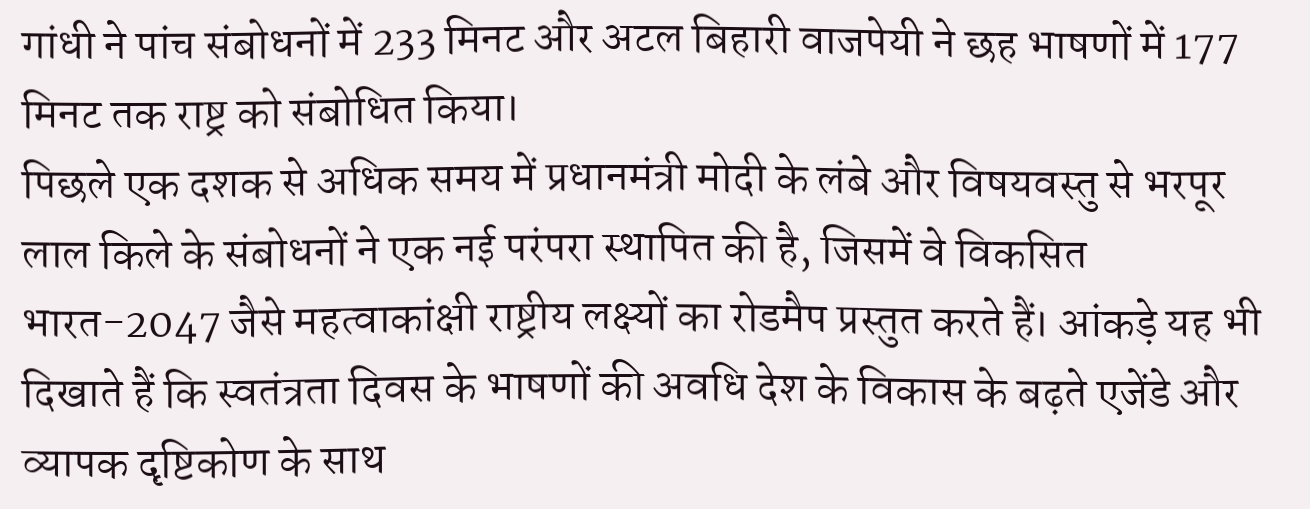गांधी ने पांच संबोधनों में 233 मिनट और अटल बिहारी वाजपेयी ने छह भाषणों में 177 मिनट तक राष्ट्र को संबोधित किया।
पिछले एक दशक से अधिक समय में प्रधानमंत्री मोदी के लंबे और विषयवस्तु से भरपूर लाल किले के संबोधनों ने एक नई परंपरा स्थापित की है, जिसमें वे विकसित भारत-2047 जैसे महत्वाकांक्षी राष्ट्रीय लक्ष्यों का रोडमैप प्रस्तुत करते हैं। आंकड़े यह भी दिखाते हैं कि स्वतंत्रता दिवस के भाषणों की अवधि देश के विकास के बढ़ते एजेंडे और व्यापक दृष्टिकोण के साथ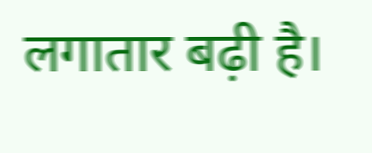लगातार बढ़ी है।